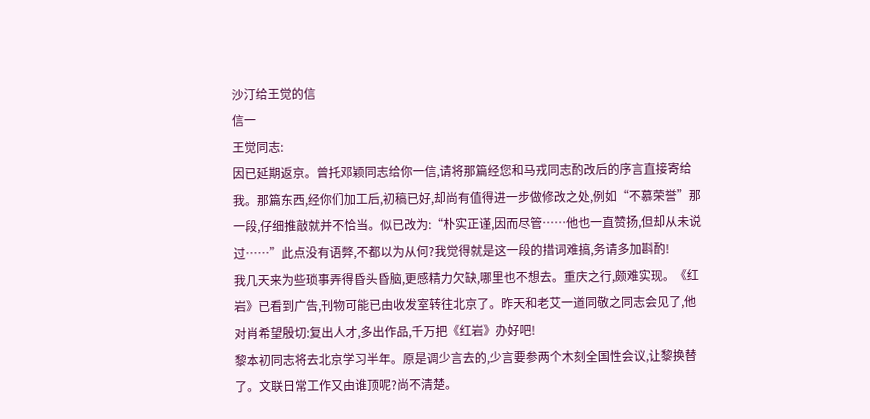沙汀给王觉的信
信一
王觉同志:
因已延期返京。曾托邓颖同志给你一信,请将那篇经您和马戎同志酌改后的序言直接寄给我。那篇东西,经你们加工后,初稿已好,却尚有值得进一步做修改之处,例如“不慕荣誉”那一段,仔细推敲就并不恰当。似已改为:“朴实正谨,因而尽管……他也一直赞扬,但却从未说过……”此点没有语弊,不都以为从何?我觉得就是这一段的措词难搞,务请多加斟酌!
我几天来为些琐事弄得昏头昏脑,更感精力欠缺,哪里也不想去。重庆之行,颇难实现。《红岩》已看到广告,刊物可能已由收发室转往北京了。昨天和老艾一道同敬之同志会见了,他对肖希望殷切:复出人才,多出作品,千万把《红岩》办好吧!
黎本初同志将去北京学习半年。原是调少言去的,少言要参两个木刻全国性会议,让黎换替了。文联日常工作又由谁顶呢?尚不清楚。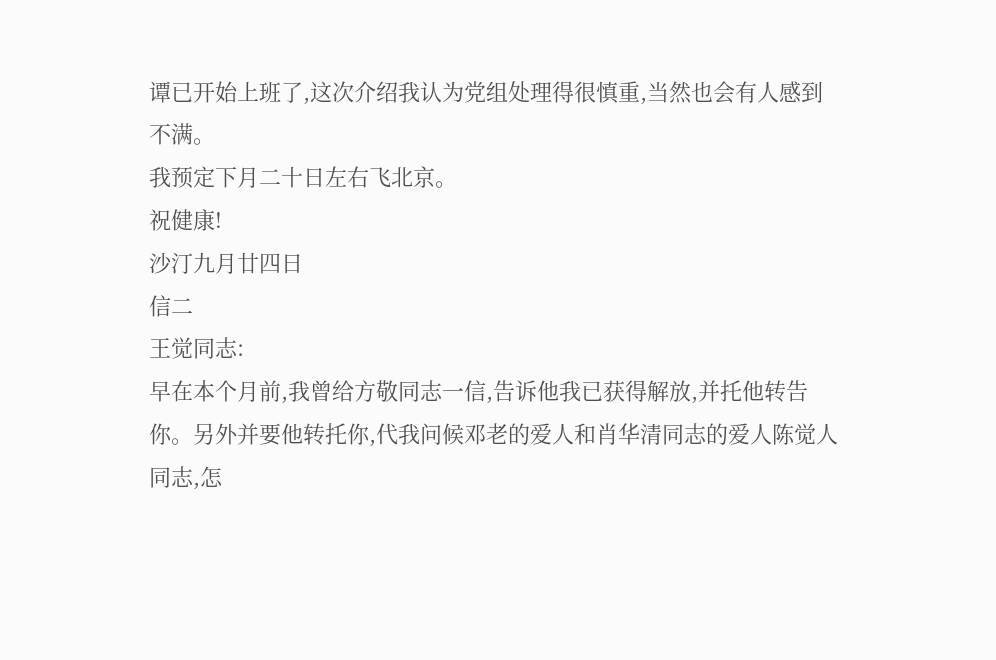谭已开始上班了,这次介绍我认为党组处理得很慎重,当然也会有人感到不满。
我预定下月二十日左右飞北京。
祝健康!
沙汀九月廿四日
信二
王觉同志:
早在本个月前,我曾给方敬同志一信,告诉他我已获得解放,并托他转告你。另外并要他转托你,代我问候邓老的爱人和肖华清同志的爱人陈觉人同志,怎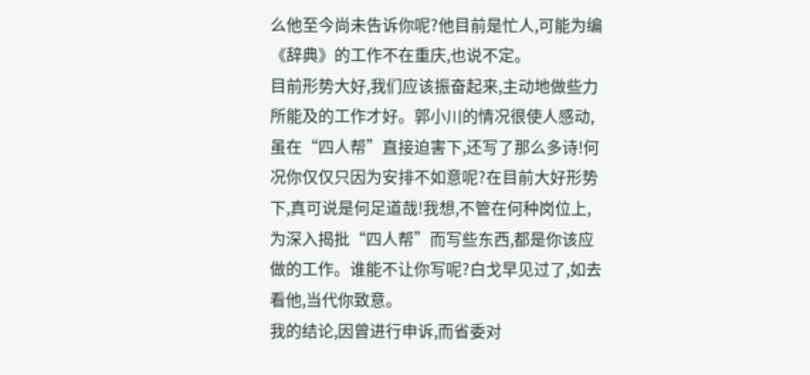么他至今尚未告诉你呢?他目前是忙人,可能为编《辞典》的工作不在重庆,也说不定。
目前形势大好,我们应该振奋起来,主动地做些力所能及的工作才好。郭小川的情况很使人感动,虽在“四人帮”直接迫害下,还写了那么多诗!何况你仅仅只因为安排不如意呢?在目前大好形势下,真可说是何足道哉!我想,不管在何种岗位上,为深入揭批“四人帮”而写些东西,都是你该应做的工作。谁能不让你写呢?白戈早见过了,如去看他,当代你致意。
我的结论,因曾进行申诉,而省委对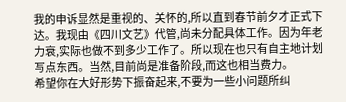我的申诉显然是重视的、关怀的,所以直到春节前夕才正式下达。我现由《四川文艺》代管,尚未分配具体工作。因为年老力衰,实际也做不到多少工作了。所以现在也只有自主地计划写点东西。当然,目前尚是准备阶段,而这也相当费力。
希望你在大好形势下振奋起来,不要为一些小问题所纠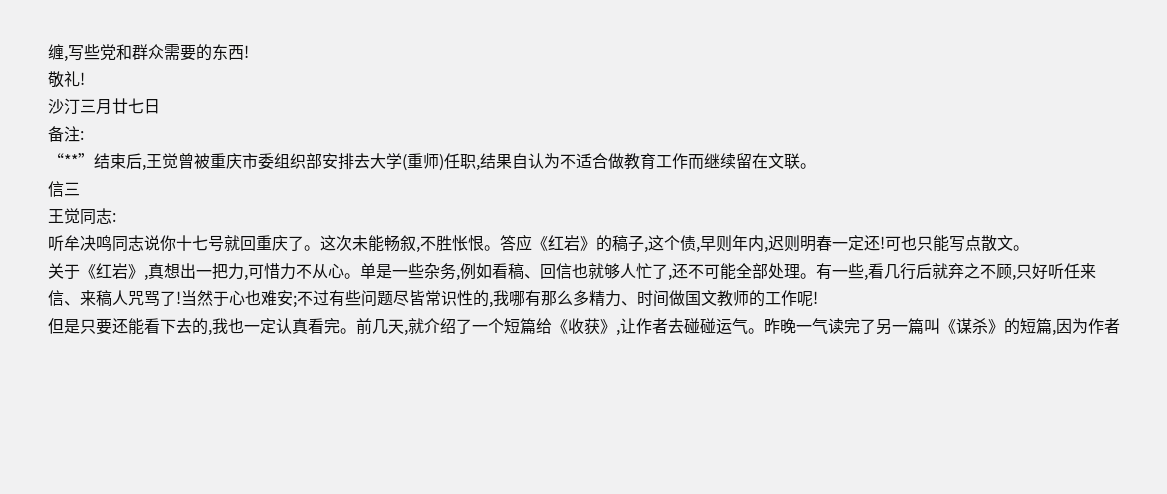缠,写些党和群众需要的东西!
敬礼!
沙汀三月廿七日
备注:
“**”结束后,王觉曾被重庆市委组织部安排去大学(重师)任职,结果自认为不适合做教育工作而继续留在文联。
信三
王觉同志:
听牟决鸣同志说你十七号就回重庆了。这次未能畅叙,不胜怅恨。答应《红岩》的稿子,这个债,早则年内,迟则明春一定还!可也只能写点散文。
关于《红岩》,真想出一把力,可惜力不从心。单是一些杂务,例如看稿、回信也就够人忙了,还不可能全部处理。有一些,看几行后就弃之不顾,只好听任来信、来稿人咒骂了!当然于心也难安;不过有些问题尽皆常识性的,我哪有那么多精力、时间做国文教师的工作呢!
但是只要还能看下去的,我也一定认真看完。前几天,就介绍了一个短篇给《收获》,让作者去碰碰运气。昨晚一气读完了另一篇叫《谋杀》的短篇,因为作者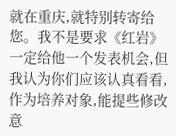就在重庆,就特别转寄给您。我不是要求《红岩》一定给他一个发表机会,但我认为你们应该认真看看,作为培养对象,能提些修改意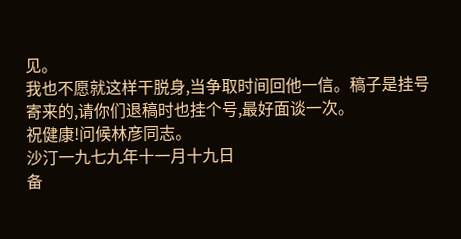见。
我也不愿就这样干脱身,当争取时间回他一信。稿子是挂号寄来的,请你们退稿时也挂个号,最好面谈一次。
祝健康!问候林彦同志。
沙汀一九七九年十一月十九日
备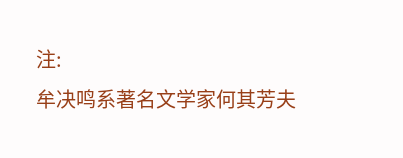注:
牟决鸣系著名文学家何其芳夫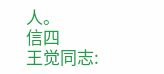人。
信四
王觉同志: